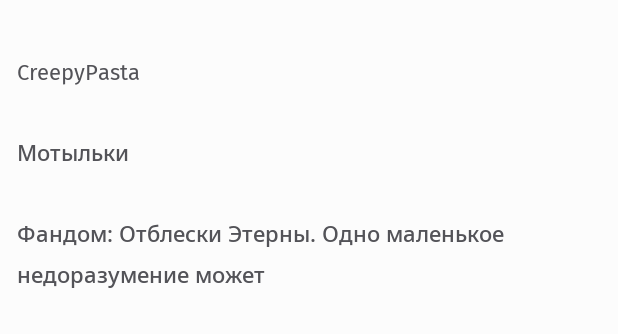CreepyPasta

Мотыльки

Фандом: Отблески Этерны. Одно маленькое недоразумение может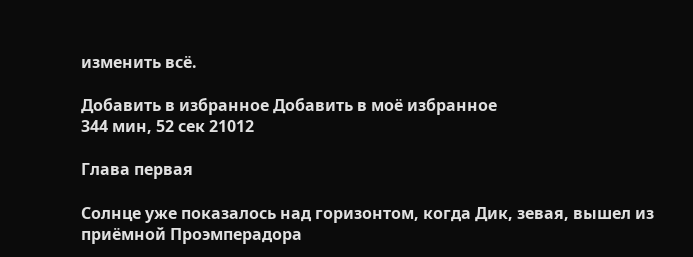изменить всё.

Добавить в избранное Добавить в моё избранное
344 мин, 52 сек 21012

Глава первая

Солнце уже показалось над горизонтом, когда Дик, зевая, вышел из приёмной Проэмперадора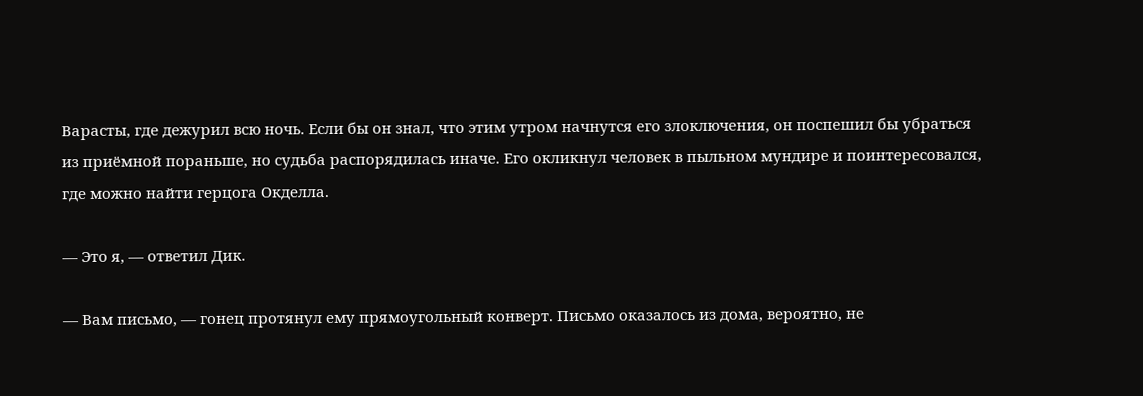Варасты, где дежурил всю ночь. Если бы он знал, что этим утром начнутся его злоключения, он поспешил бы убраться из приёмной пораньше, но судьба распорядилась иначе. Его окликнул человек в пыльном мундире и поинтересовался, где можно найти герцога Окделла.

— Это я, — ответил Дик.

— Вам письмо, — гонец протянул ему прямоугольный конверт. Письмо оказалось из дома, вероятно, не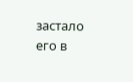застало его в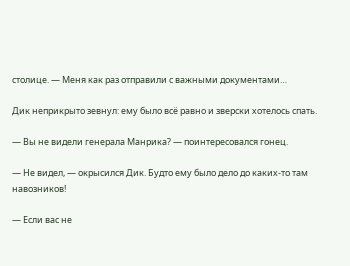столице. — Меня как раз отправили с важными документами…

Дик неприкрыто зевнул: ему было всё равно и зверски хотелось спать.

— Вы не видели генерала Манрика? — поинтересовался гонец.

— Не видел, — окрысился Дик. Будто ему было дело до каких-то там навозников!

— Если вас не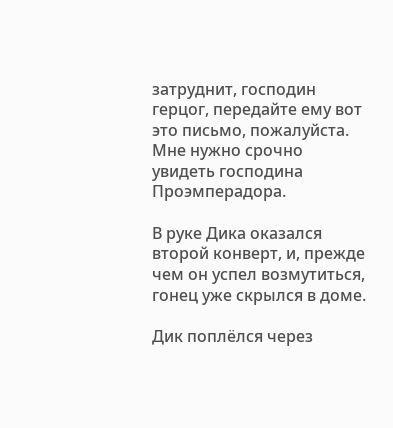затруднит, господин герцог, передайте ему вот это письмо, пожалуйста. Мне нужно срочно увидеть господина Проэмперадора.

В руке Дика оказался второй конверт, и, прежде чем он успел возмутиться, гонец уже скрылся в доме.

Дик поплёлся через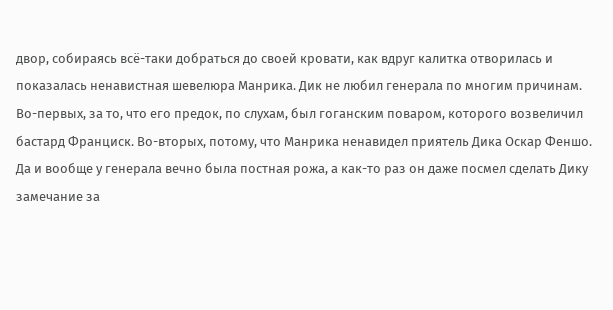двор, собираясь всё-таки добраться до своей кровати, как вдруг калитка отворилась и показалась ненавистная шевелюра Манрика. Дик не любил генерала по многим причинам. Во-первых, за то, что его предок, по слухам, был гоганским поваром, которого возвеличил бастард Франциск. Во-вторых, потому, что Манрика ненавидел приятель Дика Оскар Феншо. Да и вообще у генерала вечно была постная рожа, а как-то раз он даже посмел сделать Дику замечание за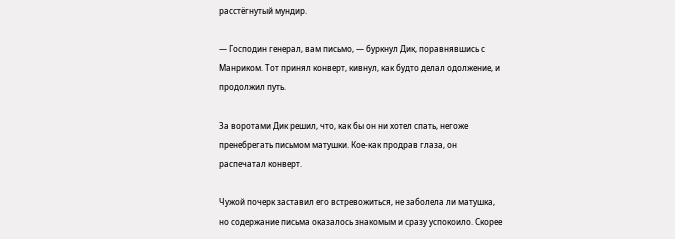расстёгнутый мундир.

— Господин генерал, вам письмо, — буркнул Дик, поравнявшись с Манриком. Тот принял конверт, кивнул, как будто делал одолжение, и продолжил путь.

За воротами Дик решил, что, как бы он ни хотел спать, негоже пренебрегать письмом матушки. Кое-как продрав глаза, он распечатал конверт.

Чужой почерк заставил его встревожиться, не заболела ли матушка, но содержание письма оказалось знакомым и сразу успокоило. Скорее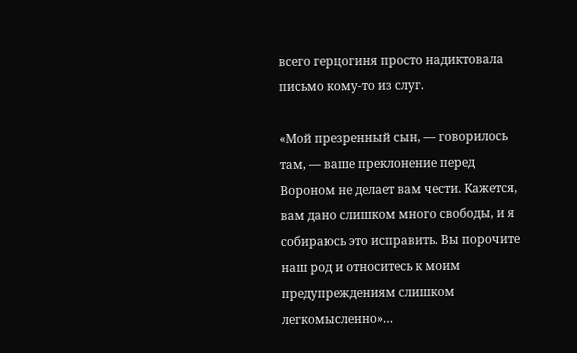всего герцогиня просто надиктовала письмо кому-то из слуг.

«Мой презренный сын, — говорилось там, — ваше преклонение перед Вороном не делает вам чести. Кажется, вам дано слишком много свободы, и я собираюсь это исправить. Вы порочите наш род и относитесь к моим предупреждениям слишком легкомысленно»…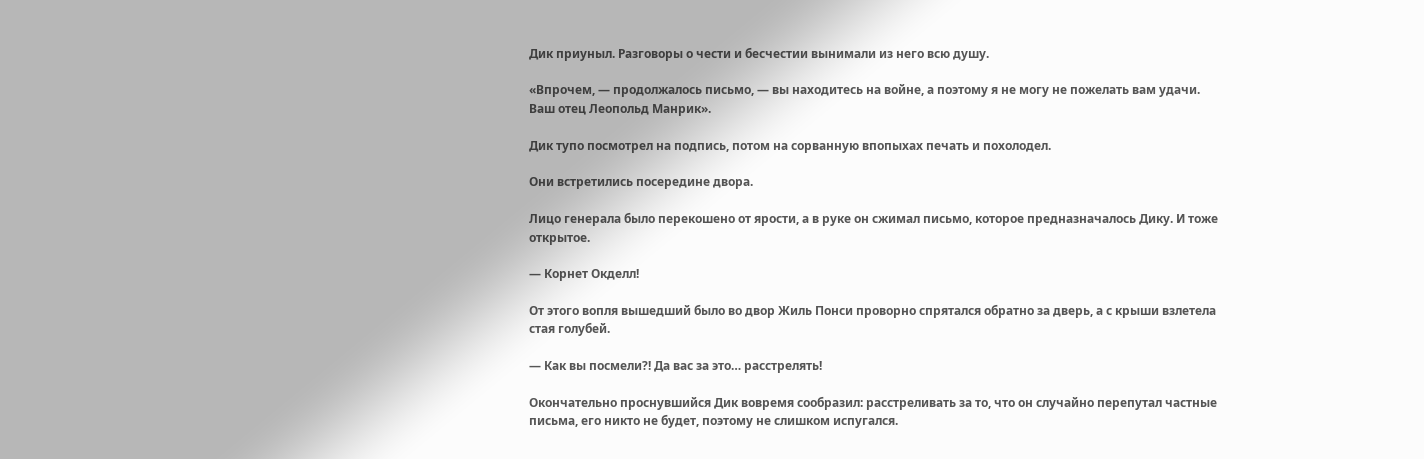Дик приуныл. Разговоры о чести и бесчестии вынимали из него всю душу.

«Впрочем, — продолжалось письмо, — вы находитесь на войне, а поэтому я не могу не пожелать вам удачи. Ваш отец Леопольд Манрик».

Дик тупо посмотрел на подпись, потом на сорванную впопыхах печать и похолодел.

Они встретились посередине двора.

Лицо генерала было перекошено от ярости, а в руке он сжимал письмо, которое предназначалось Дику. И тоже открытое.

— Корнет Окделл!

От этого вопля вышедший было во двор Жиль Понси проворно спрятался обратно за дверь, а с крыши взлетела стая голубей.

— Как вы посмели?! Да вас за это… расстрелять!

Окончательно проснувшийся Дик вовремя сообразил: расстреливать за то, что он случайно перепутал частные письма, его никто не будет, поэтому не слишком испугался.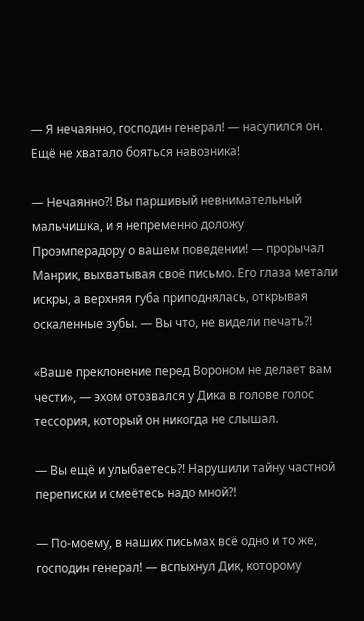— Я нечаянно, господин генерал! — насупился он. Ещё не хватало бояться навозника!

— Нечаянно?! Вы паршивый невнимательный мальчишка, и я непременно доложу Проэмперадору о вашем поведении! — прорычал Манрик, выхватывая своё письмо. Его глаза метали искры, а верхняя губа приподнялась, открывая оскаленные зубы. — Вы что, не видели печать?!

«Ваше преклонение перед Вороном не делает вам чести», — эхом отозвался у Дика в голове голос тессория, который он никогда не слышал.

— Вы ещё и улыбаетесь?! Нарушили тайну частной переписки и смеётесь надо мной?!

— По-моему, в наших письмах всё одно и то же, господин генерал! — вспыхнул Дик, которому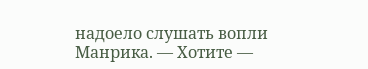надоело слушать вопли Манрика. — Хотите —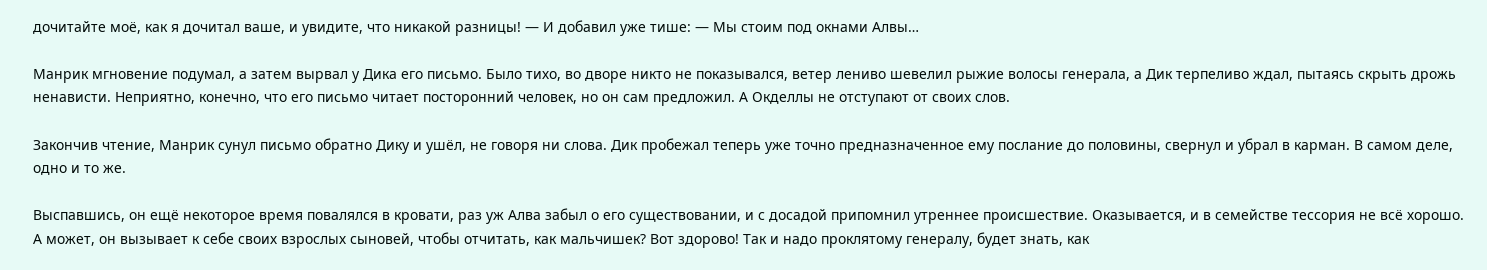дочитайте моё, как я дочитал ваше, и увидите, что никакой разницы! — И добавил уже тише: — Мы стоим под окнами Алвы…

Манрик мгновение подумал, а затем вырвал у Дика его письмо. Было тихо, во дворе никто не показывался, ветер лениво шевелил рыжие волосы генерала, а Дик терпеливо ждал, пытаясь скрыть дрожь ненависти. Неприятно, конечно, что его письмо читает посторонний человек, но он сам предложил. А Окделлы не отступают от своих слов.

Закончив чтение, Манрик сунул письмо обратно Дику и ушёл, не говоря ни слова. Дик пробежал теперь уже точно предназначенное ему послание до половины, свернул и убрал в карман. В самом деле, одно и то же.

Выспавшись, он ещё некоторое время повалялся в кровати, раз уж Алва забыл о его существовании, и с досадой припомнил утреннее происшествие. Оказывается, и в семействе тессория не всё хорошо. А может, он вызывает к себе своих взрослых сыновей, чтобы отчитать, как мальчишек? Вот здорово! Так и надо проклятому генералу, будет знать, как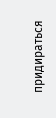придираться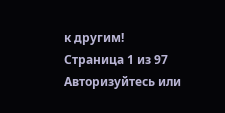к другим!
Страница 1 из 97
Авторизуйтесь или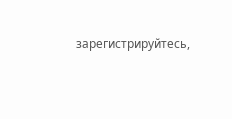зарегистрируйтесь,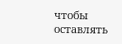чтобы оставлять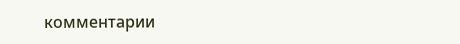комментарии